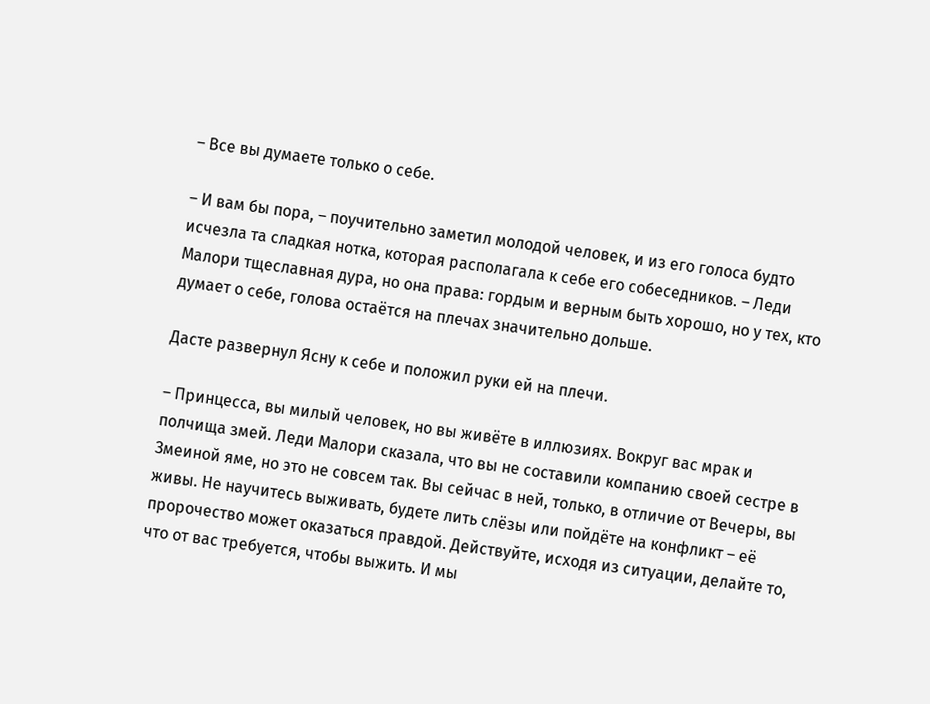– Все вы думаете только о себе.

– И вам бы пора, – поучительно заметил молодой человек, и из его голоса будто исчезла та сладкая нотка, которая располагала к себе его собеседников. – Леди Малори тщеславная дура, но она права: гордым и верным быть хорошо, но у тех, кто думает о себе, голова остаётся на плечах значительно дольше.

Дасте развернул Ясну к себе и положил руки ей на плечи.

– Принцесса, вы милый человек, но вы живёте в иллюзиях. Вокруг вас мрак и полчища змей. Леди Малори сказала, что вы не составили компанию своей сестре в Змеиной яме, но это не совсем так. Вы сейчас в ней, только, в отличие от Вечеры, вы живы. Не научитесь выживать, будете лить слёзы или пойдёте на конфликт – её пророчество может оказаться правдой. Действуйте, исходя из ситуации, делайте то, что от вас требуется, чтобы выжить. И мы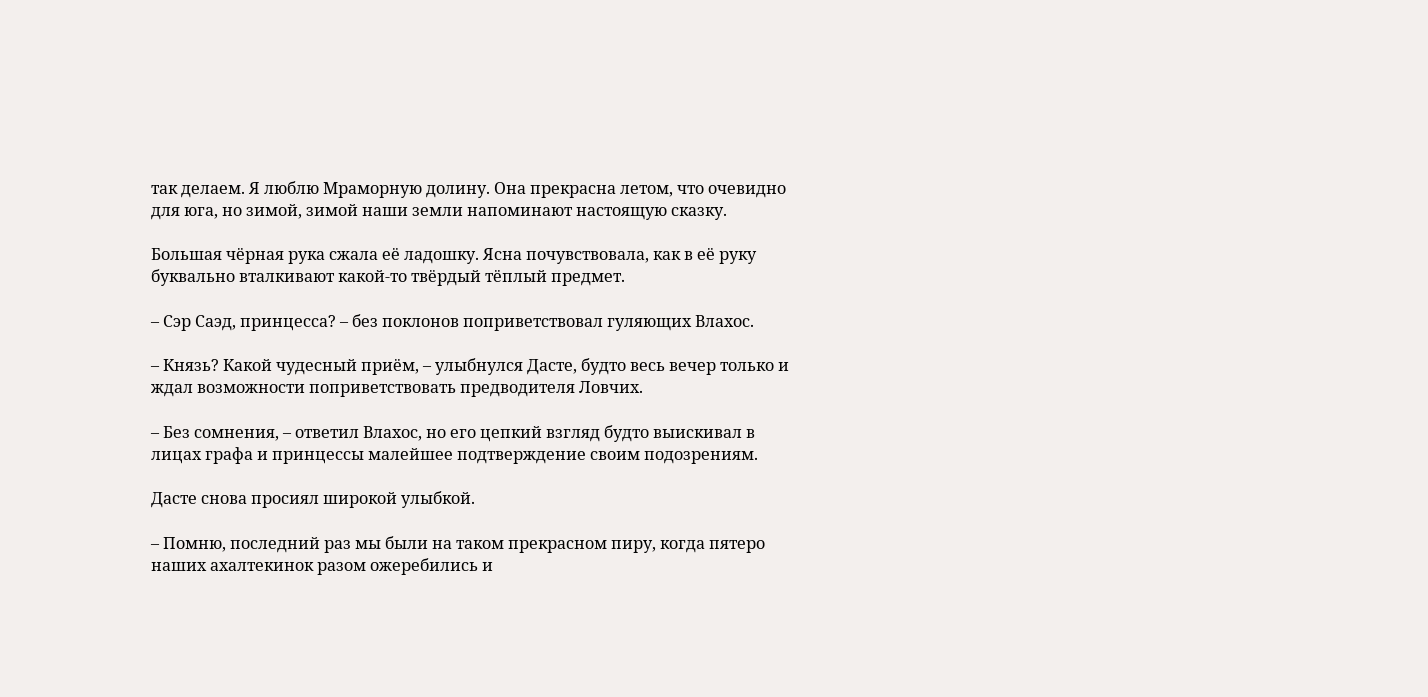так делаем. Я люблю Мраморную долину. Она прекрасна летом, что очевидно для юга, но зимой, зимой наши земли напоминают настоящую сказку.

Большая чёрная рука сжала её ладошку. Ясна почувствовала, как в её руку буквально вталкивают какой-то твёрдый тёплый предмет.

– Сэр Саэд, принцесса? – без поклонов поприветствовал гуляющих Влахос.

– Князь? Какой чудесный приём, – улыбнулся Дасте, будто весь вечер только и ждал возможности поприветствовать предводителя Ловчих.

– Без сомнения, – ответил Влахос, но его цепкий взгляд будто выискивал в лицах графа и принцессы малейшее подтверждение своим подозрениям.

Дасте снова просиял широкой улыбкой.

– Помню, последний раз мы были на таком прекрасном пиру, когда пятеро наших ахалтекинок разом ожеребились и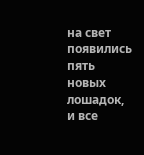на свет появились пять новых лошадок, и все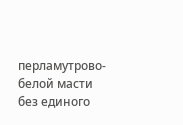перламутрово-белой масти без единого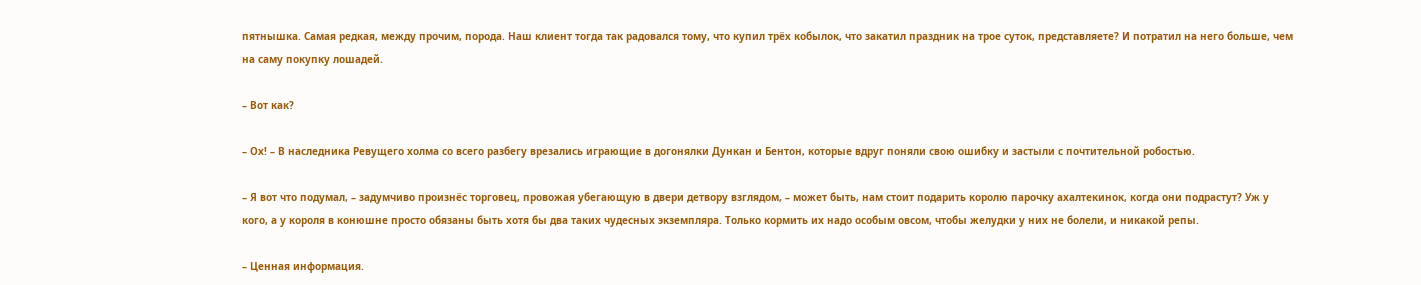пятнышка. Самая редкая, между прочим, порода. Наш клиент тогда так радовался тому, что купил трёх кобылок, что закатил праздник на трое суток, представляете? И потратил на него больше, чем на саму покупку лошадей.

– Вот как?

– Ох! – В наследника Ревущего холма со всего разбегу врезались играющие в догонялки Дункан и Бентон, которые вдруг поняли свою ошибку и застыли с почтительной робостью.

– Я вот что подумал, – задумчиво произнёс торговец, провожая убегающую в двери детвору взглядом, – может быть, нам стоит подарить королю парочку ахалтекинок, когда они подрастут? Уж у кого, а у короля в конюшне просто обязаны быть хотя бы два таких чудесных экземпляра. Только кормить их надо особым овсом, чтобы желудки у них не болели, и никакой репы.

– Ценная информация.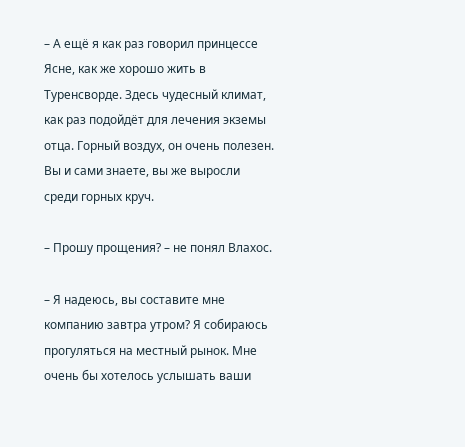– А ещё я как раз говорил принцессе Ясне, как же хорошо жить в Туренсворде. Здесь чудесный климат, как раз подойдёт для лечения экземы отца. Горный воздух, он очень полезен. Вы и сами знаете, вы же выросли среди горных круч.

– Прошу прощения? – не понял Влахос.

– Я надеюсь, вы составите мне компанию завтра утром? Я собираюсь прогуляться на местный рынок. Мне очень бы хотелось услышать ваши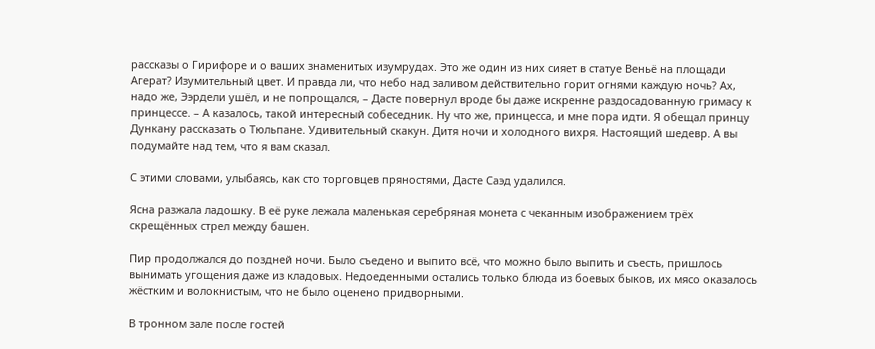рассказы о Гирифоре и о ваших знаменитых изумрудах. Это же один из них сияет в статуе Веньё на площади Агерат? Изумительный цвет. И правда ли, что небо над заливом действительно горит огнями каждую ночь? Ах, надо же, Ээрдели ушёл, и не попрощался, – Дасте повернул вроде бы даже искренне раздосадованную гримасу к принцессе. – А казалось, такой интересный собеседник. Ну что же, принцесса, и мне пора идти. Я обещал принцу Дункану рассказать о Тюльпане. Удивительный скакун. Дитя ночи и холодного вихря. Настоящий шедевр. А вы подумайте над тем, что я вам сказал.

С этими словами, улыбаясь, как сто торговцев пряностями, Дасте Саэд удалился.

Ясна разжала ладошку. В её руке лежала маленькая серебряная монета с чеканным изображением трёх скрещённых стрел между башен.

Пир продолжался до поздней ночи. Было съедено и выпито всё, что можно было выпить и съесть, пришлось вынимать угощения даже из кладовых. Недоеденными остались только блюда из боевых быков, их мясо оказалось жёстким и волокнистым, что не было оценено придворными.

В тронном зале после гостей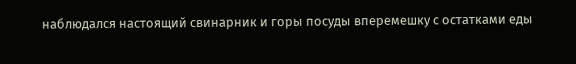наблюдался настоящий свинарник и горы посуды вперемешку с остатками еды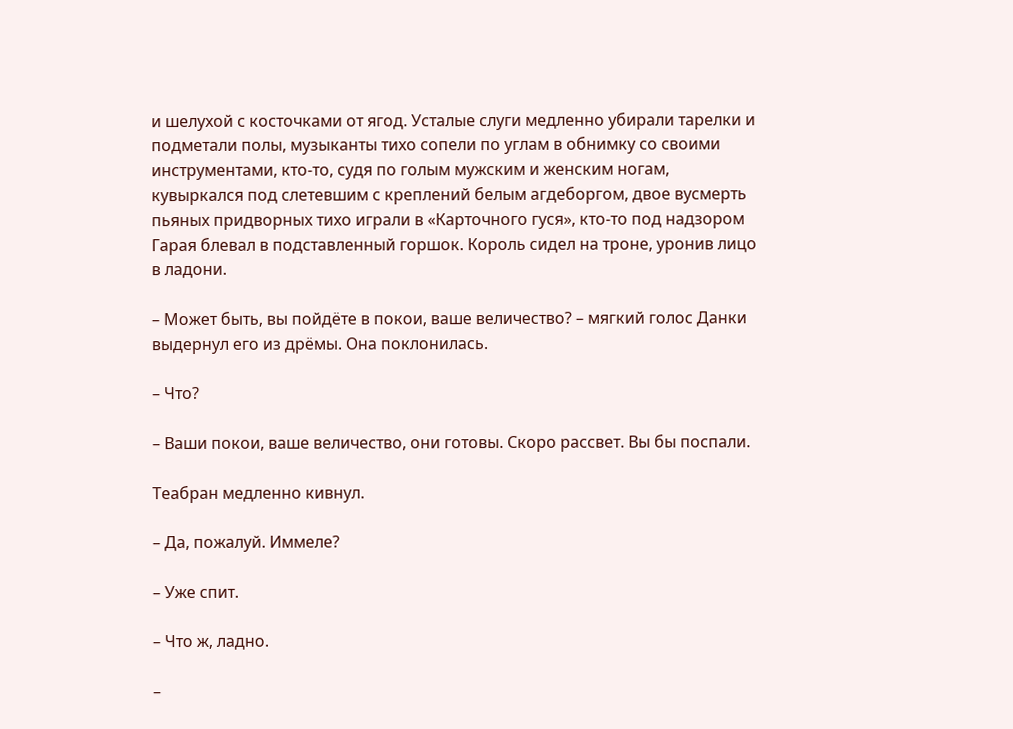и шелухой с косточками от ягод. Усталые слуги медленно убирали тарелки и подметали полы, музыканты тихо сопели по углам в обнимку со своими инструментами, кто-то, судя по голым мужским и женским ногам, кувыркался под слетевшим с креплений белым агдеборгом, двое вусмерть пьяных придворных тихо играли в «Карточного гуся», кто-то под надзором Гарая блевал в подставленный горшок. Король сидел на троне, уронив лицо в ладони.

– Может быть, вы пойдёте в покои, ваше величество? – мягкий голос Данки выдернул его из дрёмы. Она поклонилась.

– Что?

– Ваши покои, ваше величество, они готовы. Скоро рассвет. Вы бы поспали.

Теабран медленно кивнул.

– Да, пожалуй. Иммеле?

– Уже спит.

– Что ж, ладно.

–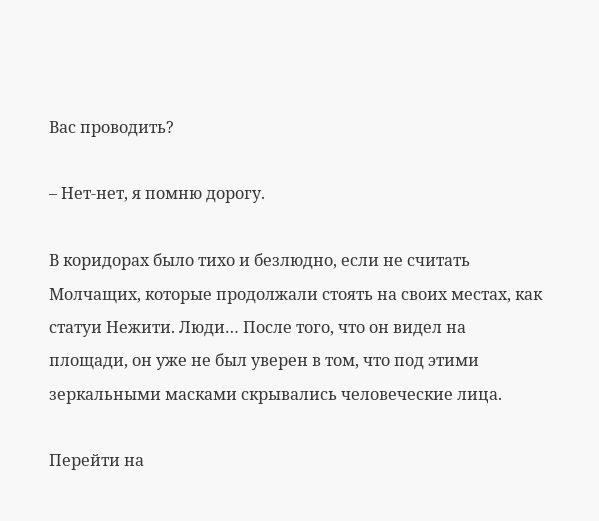Вас проводить?

– Нет-нет, я помню дорогу.

В коридорах было тихо и безлюдно, если не считать Молчащих, которые продолжали стоять на своих местах, как статуи Нежити. Люди… После того, что он видел на площади, он уже не был уверен в том, что под этими зеркальными масками скрывались человеческие лица.

Перейти на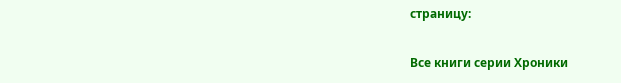страницу:

Все книги серии Хроники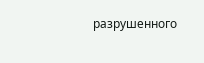разрушенного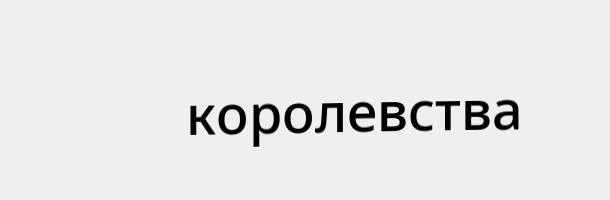королевства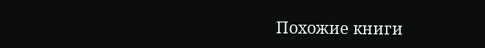Похожие книги